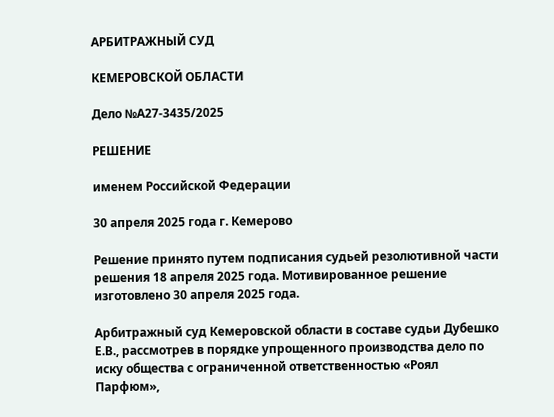АРБИТРАЖНЫЙ СУД

КЕМЕРОВСКОЙ ОБЛАСТИ

Дело №А27-3435/2025

РЕШЕНИЕ

именем Российской Федерации

30 апреля 2025 года г. Кемерово

Решение принято путем подписания судьей резолютивной части решения 18 апреля 2025 года. Мотивированное решение изготовлено 30 апреля 2025 года.

Арбитражный суд Кемеровской области в составе судьи Дубешко Е.В., рассмотрев в порядке упрощенного производства дело по иску общества с ограниченной ответственностью «Роял Парфюм»,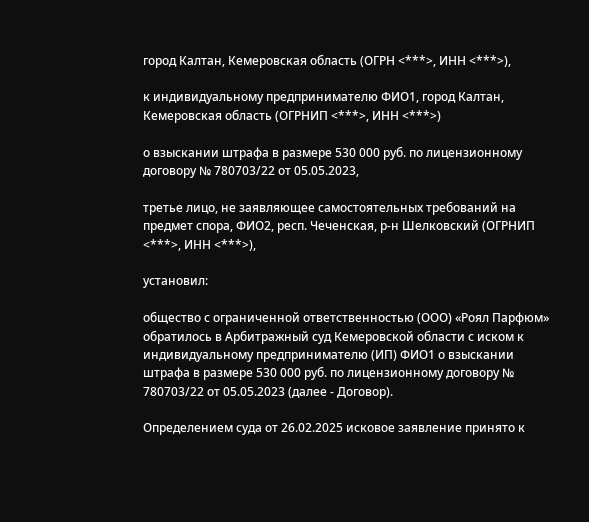город Калтан, Кемеровская область (ОГРН <***>, ИНН <***>),

к индивидуальному предпринимателю ФИО1, город Калтан, Кемеровская область (ОГРНИП <***>, ИНН <***>)

о взыскании штрафа в размере 530 000 руб. по лицензионному договору № 780703/22 от 05.05.2023,

третье лицо, не заявляющее самостоятельных требований на предмет спора, ФИО2, респ. Чеченская, р-н Шелковский (ОГРНИП <***>, ИНН <***>),

установил:

общество с ограниченной ответственностью (ООО) «Роял Парфюм» обратилось в Арбитражный суд Кемеровской области с иском к индивидуальному предпринимателю (ИП) ФИО1 о взыскании штрафа в размере 530 000 руб. по лицензионному договору № 780703/22 от 05.05.2023 (далее - Договор).

Определением суда от 26.02.2025 исковое заявление принято к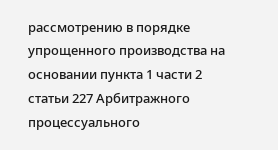рассмотрению в порядке упрощенного производства на основании пункта 1 части 2 статьи 227 Арбитражного процессуального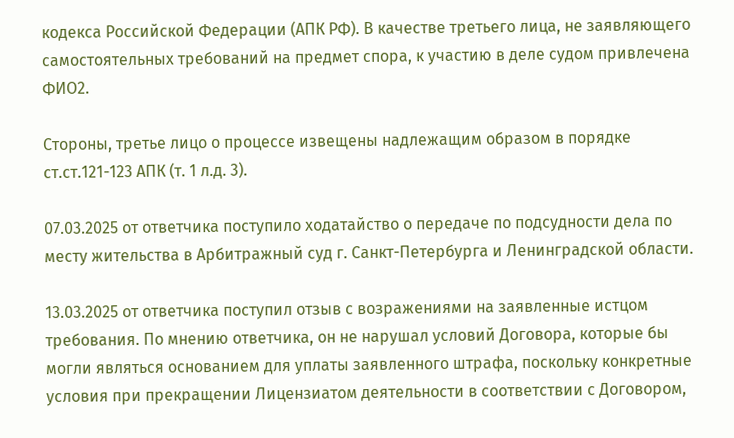кодекса Российской Федерации (АПК РФ). В качестве третьего лица, не заявляющего самостоятельных требований на предмет спора, к участию в деле судом привлечена ФИО2.

Стороны, третье лицо о процессе извещены надлежащим образом в порядке ст.ст.121-123 АПК (т. 1 л.д. 3).

07.03.2025 от ответчика поступило ходатайство о передаче по подсудности дела по месту жительства в Арбитражный суд г. Санкт-Петербурга и Ленинградской области.

13.03.2025 от ответчика поступил отзыв с возражениями на заявленные истцом требования. По мнению ответчика, он не нарушал условий Договора, которые бы могли являться основанием для уплаты заявленного штрафа, поскольку конкретные условия при прекращении Лицензиатом деятельности в соответствии с Договором,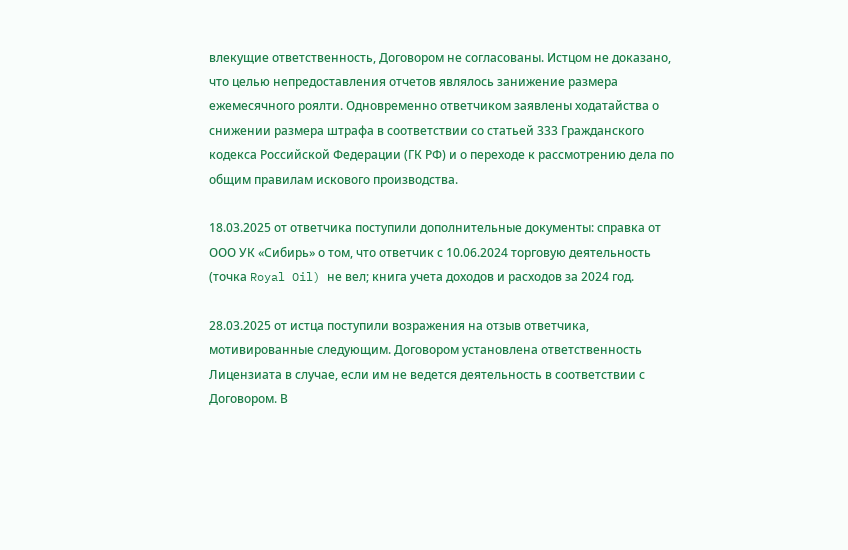влекущие ответственность, Договором не согласованы. Истцом не доказано, что целью непредоставления отчетов являлось занижение размера ежемесячного роялти. Одновременно ответчиком заявлены ходатайства о снижении размера штрафа в соответствии со статьей 333 Гражданского кодекса Российской Федерации (ГК РФ) и о переходе к рассмотрению дела по общим правилам искового производства.

18.03.2025 от ответчика поступили дополнительные документы: справка от ООО УК «Сибирь» о том, что ответчик с 10.06.2024 торговую деятельность (точка Royal Oil) не вел; книга учета доходов и расходов за 2024 год.

28.03.2025 от истца поступили возражения на отзыв ответчика, мотивированные следующим. Договором установлена ответственность Лицензиата в случае, если им не ведется деятельность в соответствии с Договором. В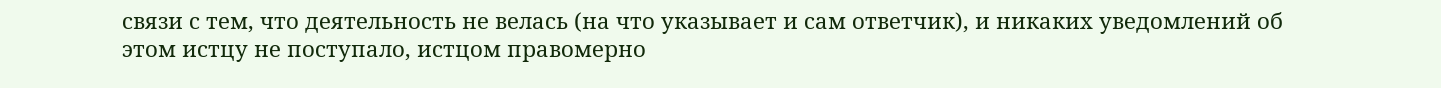связи с тем, что деятельность не велась (на что указывает и сам ответчик), и никаких уведомлений об этом истцу не поступало, истцом правомерно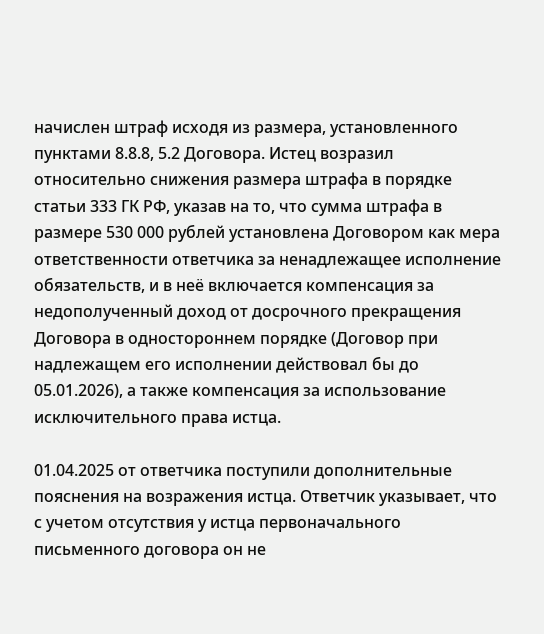начислен штраф исходя из размера, установленного пунктами 8.8.8, 5.2 Договора. Истец возразил относительно снижения размера штрафа в порядке статьи 333 ГК РФ, указав на то, что сумма штрафа в размере 530 000 рублей установлена Договором как мера ответственности ответчика за ненадлежащее исполнение обязательств, и в неё включается компенсация за недополученный доход от досрочного прекращения Договора в одностороннем порядке (Договор при надлежащем его исполнении действовал бы до 05.01.2026), а также компенсация за использование исключительного права истца.

01.04.2025 от ответчика поступили дополнительные пояснения на возражения истца. Ответчик указывает, что с учетом отсутствия у истца первоначального письменного договора он не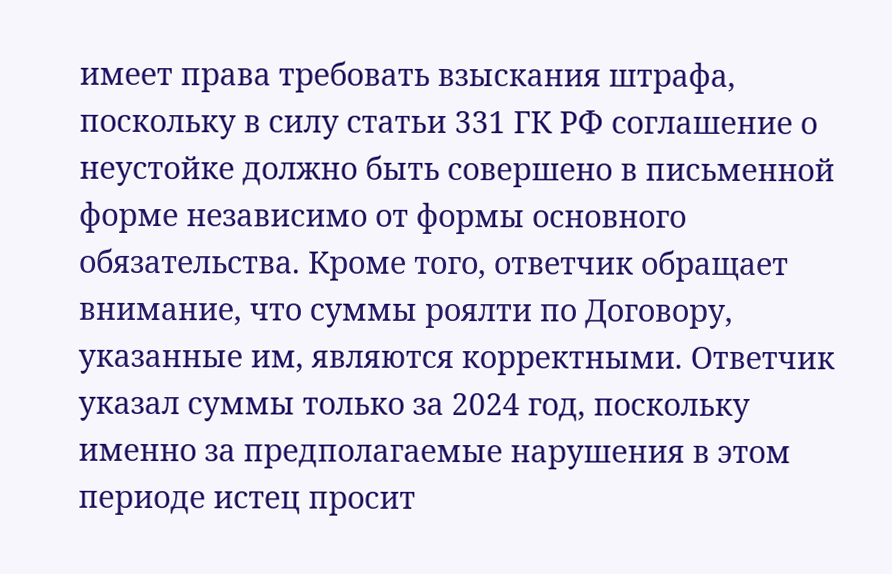имеет права требовать взыскания штрафа, поскольку в силу статьи 331 ГК РФ соглашение о неустойке должно быть совершено в письменной форме независимо от формы основного обязательства. Кроме того, ответчик обращает внимание, что суммы роялти по Договору, указанные им, являются корректными. Ответчик указал суммы только за 2024 год, поскольку именно за предполагаемые нарушения в этом периоде истец просит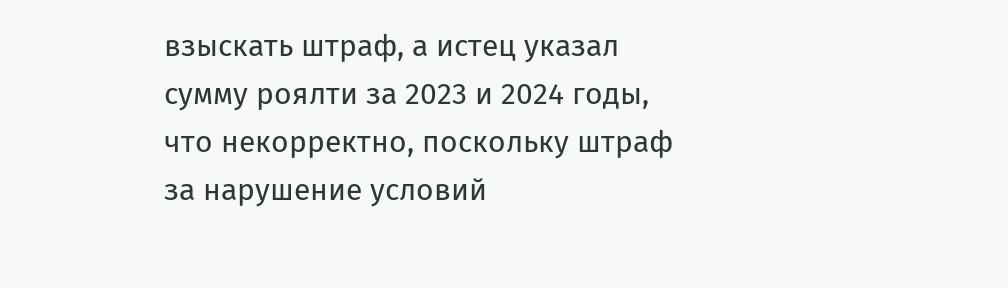взыскать штраф, а истец указал сумму роялти за 2023 и 2024 годы, что некорректно, поскольку штраф за нарушение условий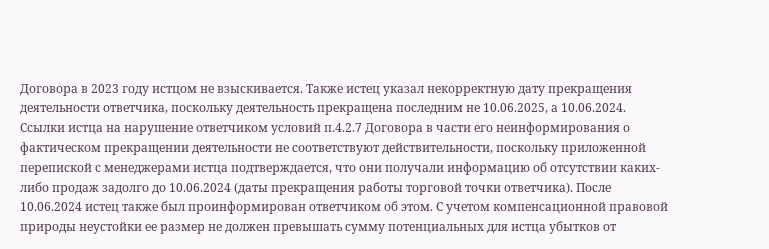Договора в 2023 году истцом не взыскивается. Также истец указал некорректную дату прекращения деятельности ответчика, поскольку деятельность прекращена последним не 10.06.2025, а 10.06.2024. Ссылки истца на нарушение ответчиком условий п.4.2.7 Договора в части его неинформирования о фактическом прекращении деятельности не соответствуют действительности, поскольку приложенной перепиской с менеджерами истца подтверждается, что они получали информацию об отсутствии каких-либо продаж задолго до 10.06.2024 (даты прекращения работы торговой точки ответчика). После 10.06.2024 истец также был проинформирован ответчиком об этом. С учетом компенсационной правовой природы неустойки ее размер не должен превышать сумму потенциальных для истца убытков от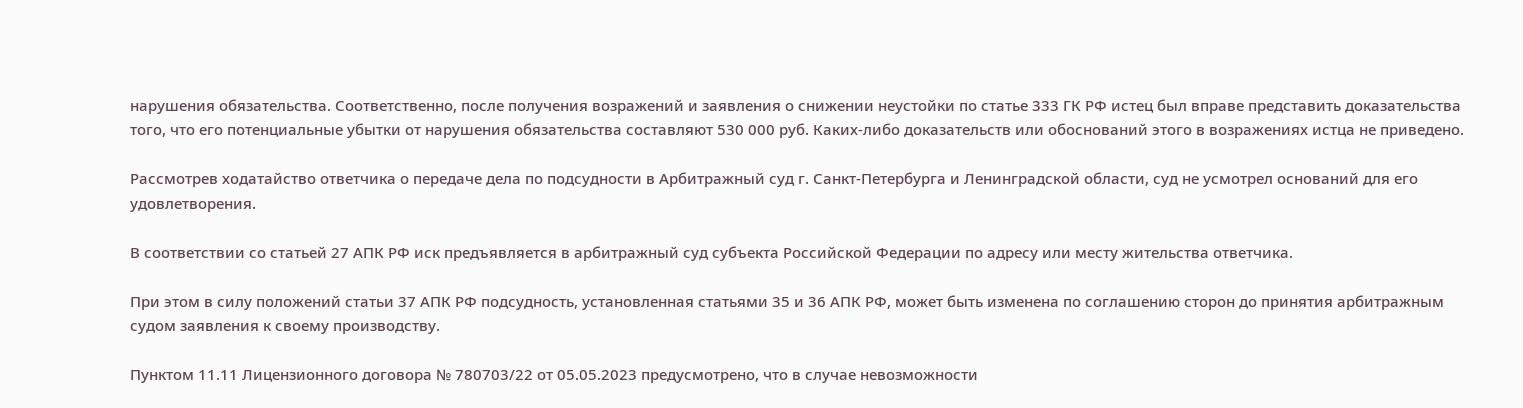нарушения обязательства. Соответственно, после получения возражений и заявления о снижении неустойки по статье 333 ГК РФ истец был вправе представить доказательства того, что его потенциальные убытки от нарушения обязательства составляют 530 000 руб. Каких-либо доказательств или обоснований этого в возражениях истца не приведено.

Рассмотрев ходатайство ответчика о передаче дела по подсудности в Арбитражный суд г. Санкт-Петербурга и Ленинградской области, суд не усмотрел оснований для его удовлетворения.

В соответствии со статьей 27 АПК РФ иск предъявляется в арбитражный суд субъекта Российской Федерации по адресу или месту жительства ответчика.

При этом в силу положений статьи 37 АПК РФ подсудность, установленная статьями 35 и 36 АПК РФ, может быть изменена по соглашению сторон до принятия арбитражным судом заявления к своему производству.

Пунктом 11.11 Лицензионного договора № 780703/22 от 05.05.2023 предусмотрено, что в случае невозможности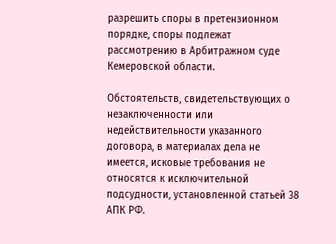разрешить споры в претензионном порядке, споры подлежат рассмотрению в Арбитражном суде Кемеровской области.

Обстоятельств, свидетельствующих о незаключенности или недействительности указанного договора, в материалах дела не имеется, исковые требования не относятся к исключительной подсудности, установленной статьей 38 АПК РФ.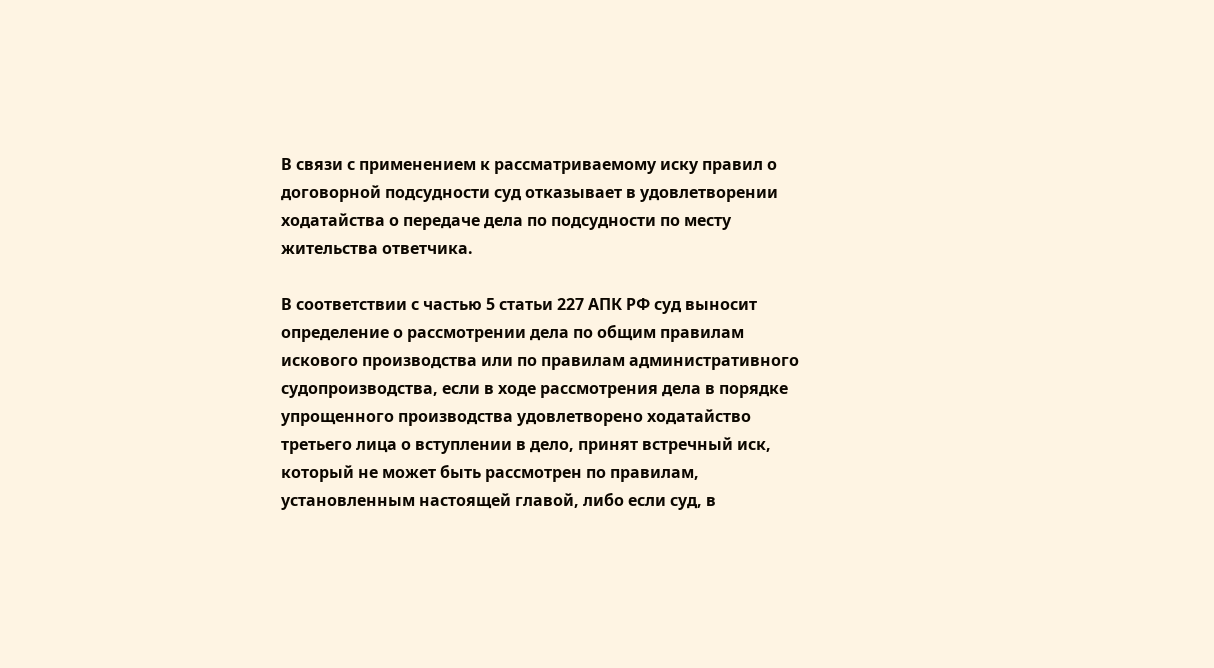В связи с применением к рассматриваемому иску правил о договорной подсудности суд отказывает в удовлетворении ходатайства о передаче дела по подсудности по месту жительства ответчика.

В соответствии с частью 5 статьи 227 АПК РФ суд выносит определение о рассмотрении дела по общим правилам искового производства или по правилам административного судопроизводства, если в ходе рассмотрения дела в порядке упрощенного производства удовлетворено ходатайство третьего лица о вступлении в дело, принят встречный иск, который не может быть рассмотрен по правилам, установленным настоящей главой, либо если суд, в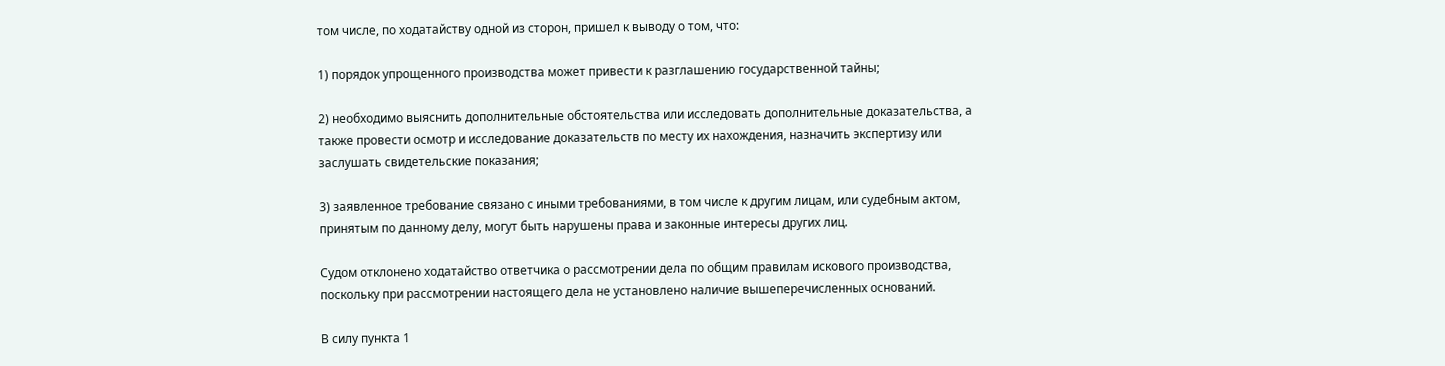том числе, по ходатайству одной из сторон, пришел к выводу о том, что:

1) порядок упрощенного производства может привести к разглашению государственной тайны;

2) необходимо выяснить дополнительные обстоятельства или исследовать дополнительные доказательства, а также провести осмотр и исследование доказательств по месту их нахождения, назначить экспертизу или заслушать свидетельские показания;

3) заявленное требование связано с иными требованиями, в том числе к другим лицам, или судебным актом, принятым по данному делу, могут быть нарушены права и законные интересы других лиц.

Судом отклонено ходатайство ответчика о рассмотрении дела по общим правилам искового производства, поскольку при рассмотрении настоящего дела не установлено наличие вышеперечисленных оснований.

В силу пункта 1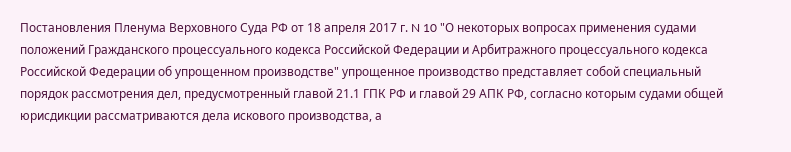Постановления Пленума Верховного Суда РФ от 18 апреля 2017 г. N 10 "О некоторых вопросах применения судами положений Гражданского процессуального кодекса Российской Федерации и Арбитражного процессуального кодекса Российской Федерации об упрощенном производстве" упрощенное производство представляет собой специальный порядок рассмотрения дел, предусмотренный главой 21.1 ГПК РФ и главой 29 АПК РФ, согласно которым судами общей юрисдикции рассматриваются дела искового производства, а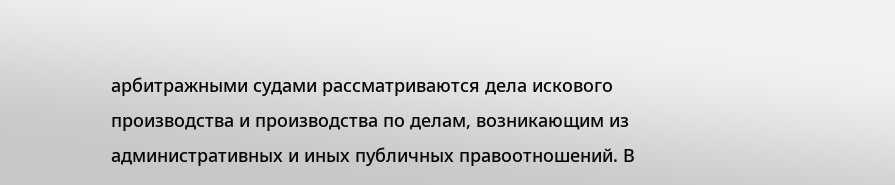арбитражными судами рассматриваются дела искового производства и производства по делам, возникающим из административных и иных публичных правоотношений. В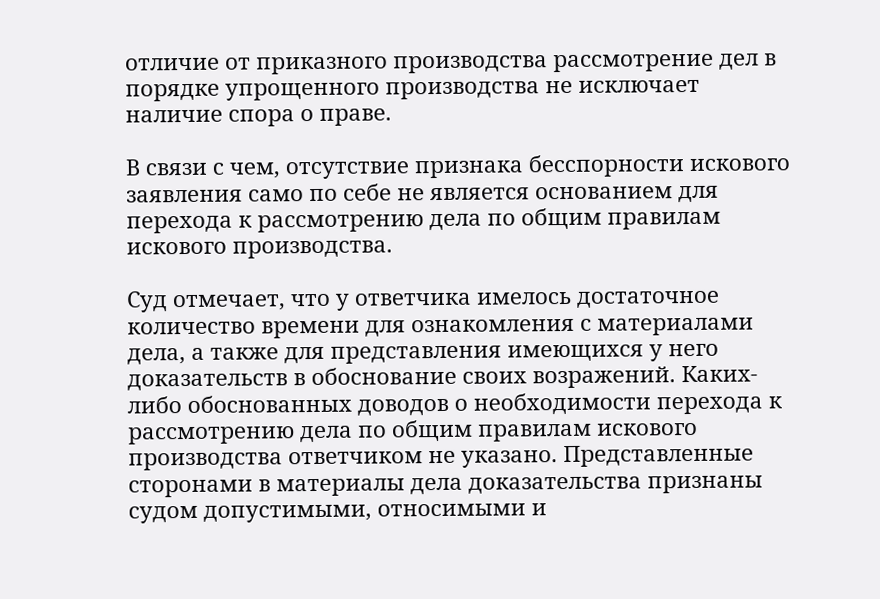отличие от приказного производства рассмотрение дел в порядке упрощенного производства не исключает наличие спора о праве.

В связи с чем, отсутствие признака бесспорности искового заявления само по себе не является основанием для перехода к рассмотрению дела по общим правилам искового производства.

Суд отмечает, что у ответчика имелось достаточное количество времени для ознакомления с материалами дела, а также для представления имеющихся у него доказательств в обоснование своих возражений. Каких-либо обоснованных доводов о необходимости перехода к рассмотрению дела по общим правилам искового производства ответчиком не указано. Представленные сторонами в материалы дела доказательства признаны судом допустимыми, относимыми и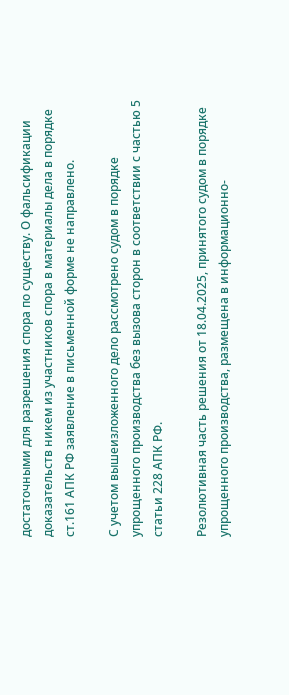достаточными для разрешения спора по существу. О фальсификации доказательств никем из участников спора в материалы дела в порядке ст.161 АПК РФ заявление в письменной форме не направлено.

С учетом вышеизложенного дело рассмотрено судом в порядке упрощенного производства без вызова сторон в соответствии с частью 5 статьи 228 АПК РФ.

Резолютивная часть решения от 18.04.2025, принятого судом в порядке упрощенного производства, размещена в информационно-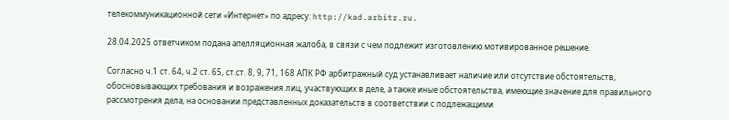телекоммуникационной сети «Интернет» по адресу: http://kad.arbitr.ru.

28.04.2025 ответчиком подана апелляционная жалоба, в связи с чем подлежит изготовлению мотивированное решение.

Согласно ч.1 ст. 64, ч.2 ст. 65, ст.ст. 8, 9, 71, 168 АПК РФ арбитражный суд устанавливает наличие или отсутствие обстоятельств, обосновывающих требования и возражения лиц, участвующих в деле, а также иные обстоятельства, имеющие значение для правильного рассмотрения дела, на основании представленных доказательств в соответствии с подлежащими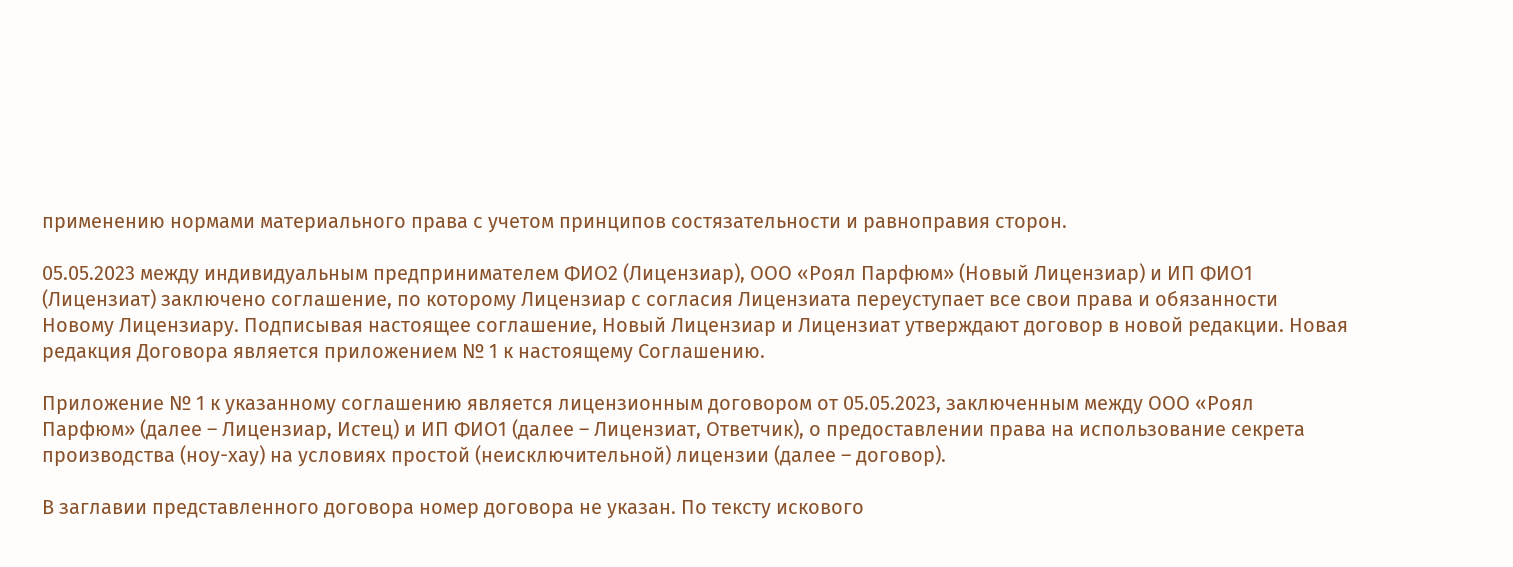применению нормами материального права с учетом принципов состязательности и равноправия сторон.

05.05.2023 между индивидуальным предпринимателем ФИО2 (Лицензиар), ООО «Роял Парфюм» (Новый Лицензиар) и ИП ФИО1 (Лицензиат) заключено соглашение, по которому Лицензиар с согласия Лицензиата переуступает все свои права и обязанности Новому Лицензиару. Подписывая настоящее соглашение, Новый Лицензиар и Лицензиат утверждают договор в новой редакции. Новая редакция Договора является приложением № 1 к настоящему Соглашению.

Приложение № 1 к указанному соглашению является лицензионным договором от 05.05.2023, заключенным между ООО «Роял Парфюм» (далее – Лицензиар, Истец) и ИП ФИО1 (далее – Лицензиат, Ответчик), о предоставлении права на использование секрета производства (ноу-хау) на условиях простой (неисключительной) лицензии (далее – договор).

В заглавии представленного договора номер договора не указан. По тексту искового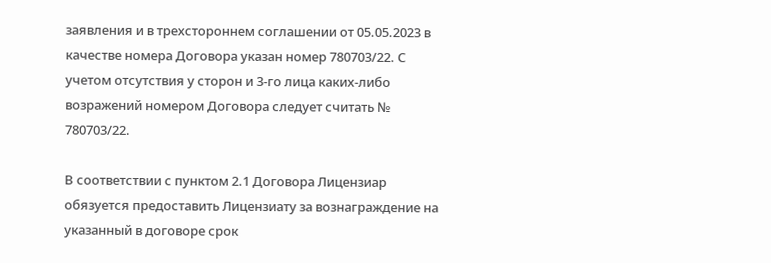заявления и в трехстороннем соглашении от 05.05.2023 в качестве номера Договора указан номер 780703/22. С учетом отсутствия у сторон и 3-го лица каких-либо возражений номером Договора следует считать № 780703/22.

В соответствии с пунктом 2.1 Договора Лицензиар обязуется предоставить Лицензиату за вознаграждение на указанный в договоре срок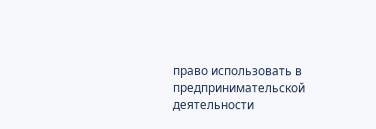право использовать в предпринимательской деятельности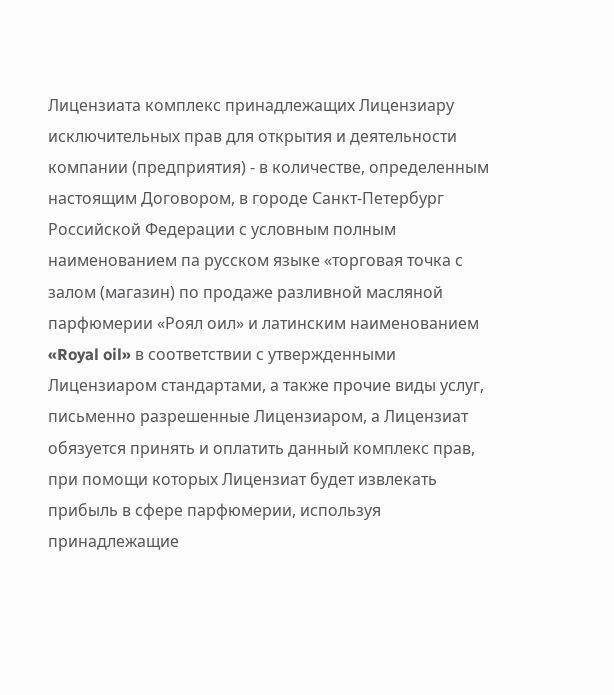Лицензиата комплекс принадлежащих Лицензиару исключительных прав для открытия и деятельности компании (предприятия) - в количестве, определенным настоящим Договором, в городе Санкт-Петербург Российской Федерации с условным полным наименованием па русском языке «торговая точка с залом (магазин) по продаже разливной масляной парфюмерии «Роял оил» и латинским наименованием «Royal oil» в соответствии с утвержденными Лицензиаром стандартами, а также прочие виды услуг, письменно разрешенные Лицензиаром, а Лицензиат обязуется принять и оплатить данный комплекс прав, при помощи которых Лицензиат будет извлекать прибыль в сфере парфюмерии, используя принадлежащие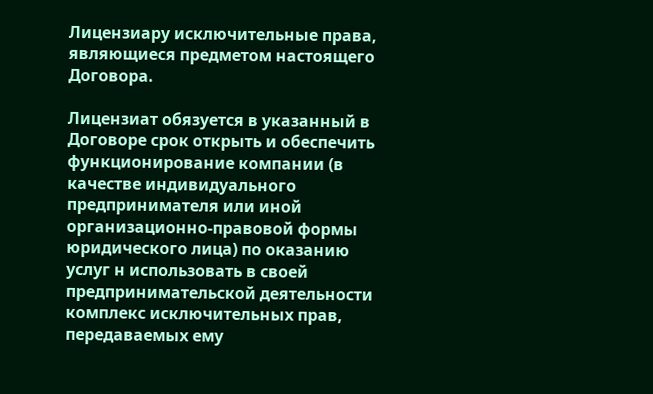Лицензиару исключительные права, являющиеся предметом настоящего Договора.

Лицензиат обязуется в указанный в Договоре срок открыть и обеспечить функционирование компании (в качестве индивидуального предпринимателя или иной организационно-правовой формы юридического лица) по оказанию услуг н использовать в своей предпринимательской деятельности комплекс исключительных прав, передаваемых ему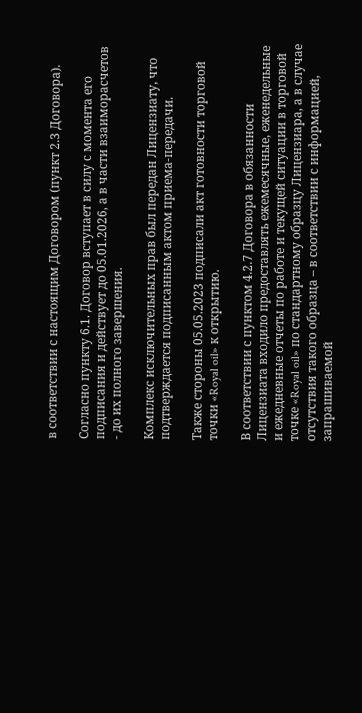в соответствии с настоящим Договором (пункт 2.3 Договора).

Согласно пункту 6.1. Договор вступает в силу с момента его подписания и действует до 05.01.2026, а в части взаиморасчетов - до их полного завершения.

Комплекс исключительных прав был передан Лицензиату, что подтверждается подписанным актом приема-передачи.

Также стороны 05.05.2023 подписали акт готовности торговой точки «Royal oil» к открытию.

В соответствии с пунктом 4.2.7 Договора в обязанности Лицензиата входило предоставлять ежемесячные, еженедельные и ежедневные отчеты по работе и текущей ситуации в торговой точке «Royal oil» по стандартному образцу Лицензиара, а в случае отсутствия такого образца – в соответствии с информацией, запрашиваемой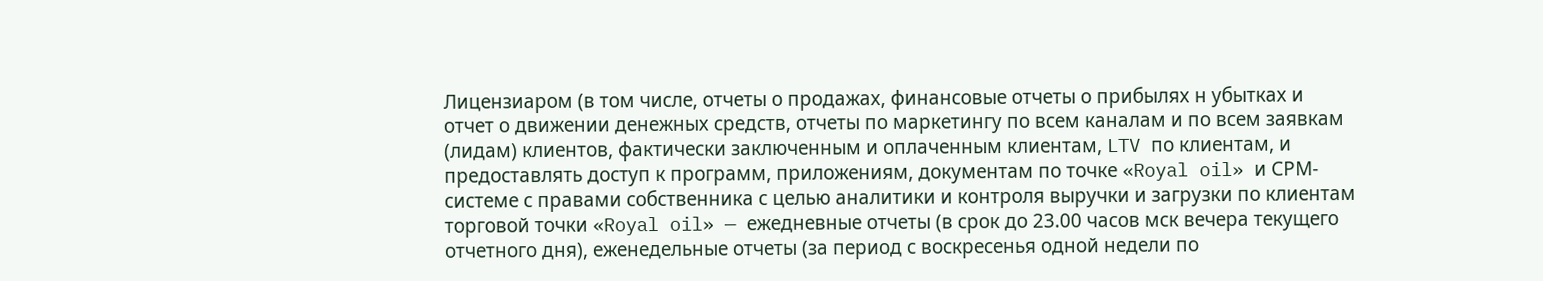Лицензиаром (в том числе, отчеты о продажах, финансовые отчеты о прибылях н убытках и отчет о движении денежных средств, отчеты по маркетингу по всем каналам и по всем заявкам (лидам) клиентов, фактически заключенным и оплаченным клиентам, LTV по клиентам, и предоставлять доступ к программ, приложениям, документам по точке «Royal oil» и СРМ-системе с правами собственника с целью аналитики и контроля выручки и загрузки по клиентам торговой точки «Royal oil» — ежедневные отчеты (в срок до 23.00 часов мск вечера текущего отчетного дня), еженедельные отчеты (за период с воскресенья одной недели по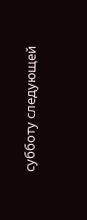субботу следующей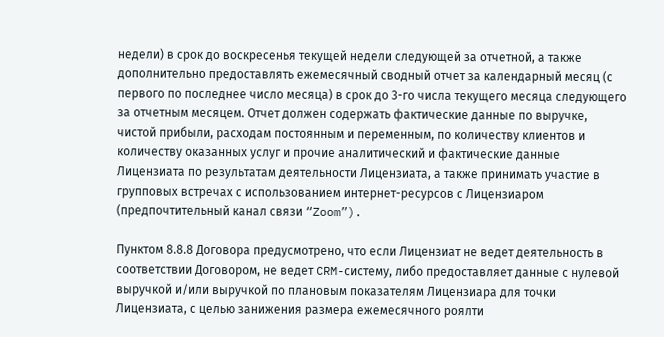недели) в срок до воскресенья текущей недели следующей за отчетной, а также дополнительно предоставлять ежемесячный сводный отчет за календарный месяц (с первого по последнее число месяца) в срок до 3-го числа текущего месяца следующего за отчетным месяцем. Отчет должен содержать фактические данные по выручке, чистой прибыли, расходам постоянным и переменным, по количеству клиентов и количеству оказанных услуг и прочие аналитический и фактические данные Лицензиата по результатам деятельности Лицензиата, а также принимать участие в групповых встречах с использованием интернет-ресурсов с Лицензиаром (предпочтительный канал связи “Zoom”).

Пунктом 8.8.8 Договора предусмотрено, что если Лицензиат не ведет деятельность в соответствии Договором, не ведет CRM-систему, либо предоставляет данные с нулевой выручкой и/или выручкой по плановым показателям Лицензиара для точки Лицензиата, с целью занижения размера ежемесячного роялти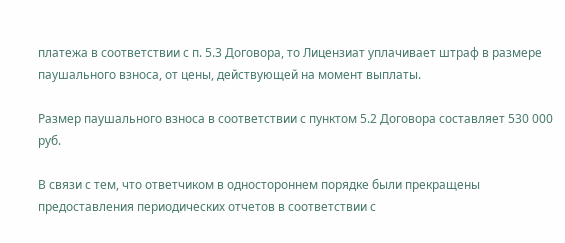платежа в соответствии с п. 5.3 Договора, то Лицензиат уплачивает штраф в размере паушального взноса, от цены, действующей на момент выплаты.

Размер паушального взноса в соответствии с пунктом 5.2 Договора составляет 530 000 руб.

В связи с тем, что ответчиком в одностороннем порядке были прекращены предоставления периодических отчетов в соответствии с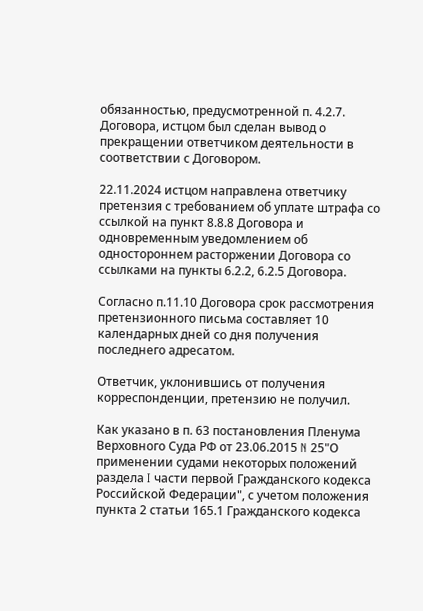обязанностью, предусмотренной п. 4.2.7. Договора, истцом был сделан вывод о прекращении ответчиком деятельности в соответствии с Договором.

22.11.2024 истцом направлена ответчику претензия с требованием об уплате штрафа со ссылкой на пункт 8.8.8 Договора и одновременным уведомлением об одностороннем расторжении Договора со ссылками на пункты 6.2.2, 6.2.5 Договора.

Согласно п.11.10 Договора срок рассмотрения претензионного письма составляет 10 календарных дней со дня получения последнего адресатом.

Ответчик, уклонившись от получения корреспонденции, претензию не получил.

Как указано в п. 63 постановления Пленума Верховного Суда РФ от 23.06.2015 N 25"О применении судами некоторых положений раздела I части первой Гражданского кодекса Российской Федерации", с учетом положения пункта 2 статьи 165.1 Гражданского кодекса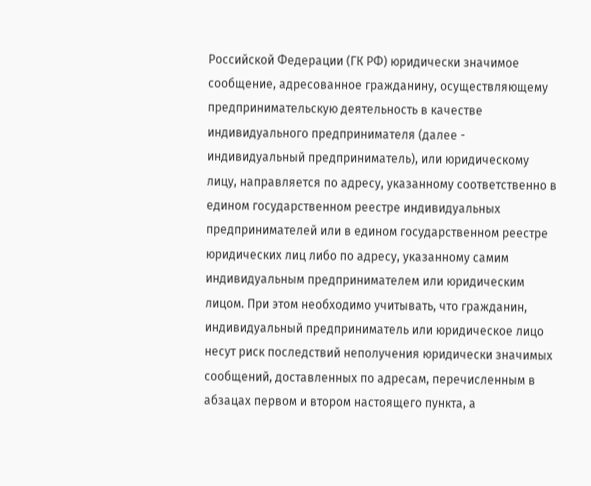Российской Федерации (ГК РФ) юридически значимое сообщение, адресованное гражданину, осуществляющему предпринимательскую деятельность в качестве индивидуального предпринимателя (далее - индивидуальный предприниматель), или юридическому лицу, направляется по адресу, указанному соответственно в едином государственном реестре индивидуальных предпринимателей или в едином государственном реестре юридических лиц либо по адресу, указанному самим индивидуальным предпринимателем или юридическим лицом. При этом необходимо учитывать, что гражданин, индивидуальный предприниматель или юридическое лицо несут риск последствий неполучения юридически значимых сообщений, доставленных по адресам, перечисленным в абзацах первом и втором настоящего пункта, а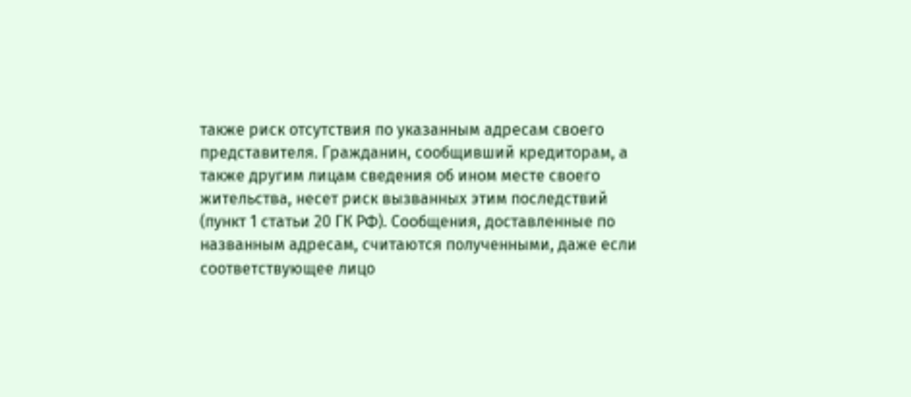также риск отсутствия по указанным адресам своего представителя. Гражданин, сообщивший кредиторам, а также другим лицам сведения об ином месте своего жительства, несет риск вызванных этим последствий (пункт 1 статьи 20 ГК РФ). Сообщения, доставленные по названным адресам, считаются полученными, даже если соответствующее лицо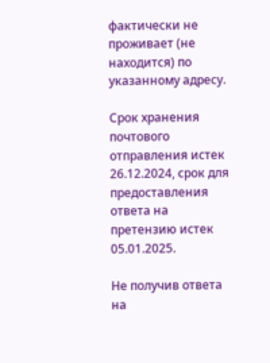фактически не проживает (не находится) по указанному адресу.

Срок хранения почтового отправления истек 26.12.2024, срок для предоставления ответа на претензию истек 05.01.2025.

Не получив ответа на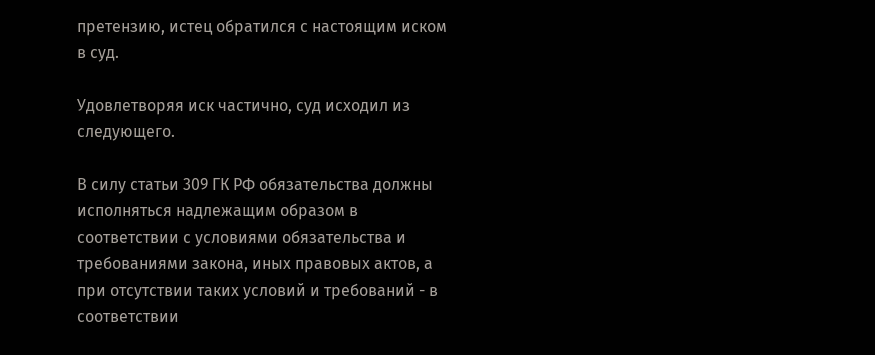претензию, истец обратился с настоящим иском в суд.

Удовлетворяя иск частично, суд исходил из следующего.

В силу статьи 309 ГК РФ обязательства должны исполняться надлежащим образом в соответствии с условиями обязательства и требованиями закона, иных правовых актов, а при отсутствии таких условий и требований - в соответствии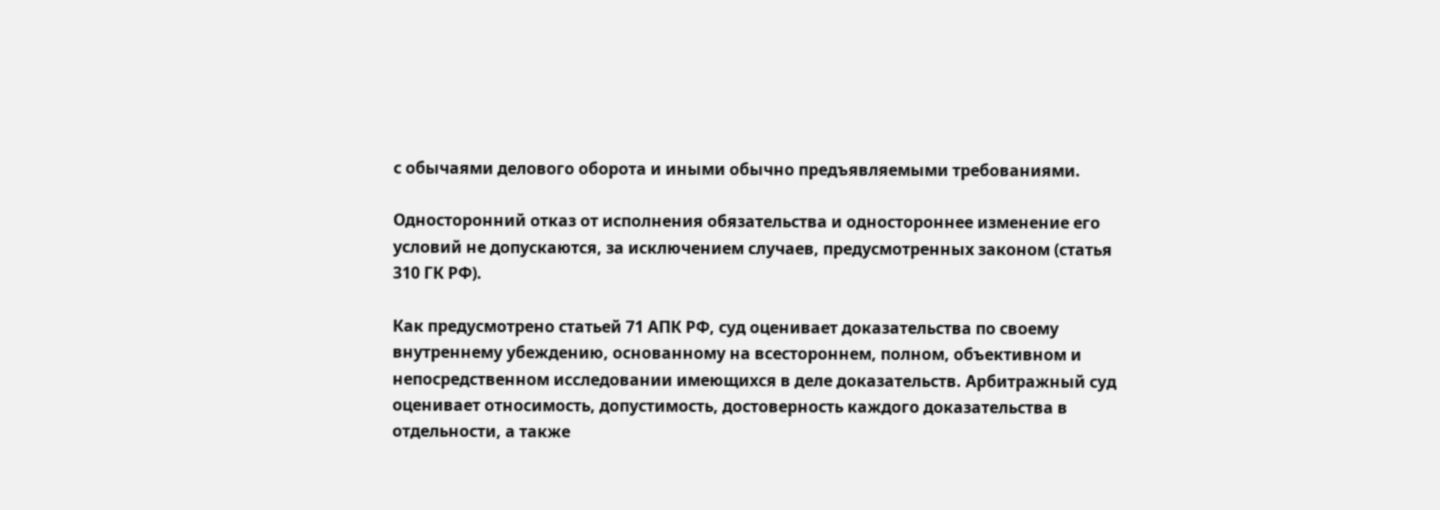с обычаями делового оборота и иными обычно предъявляемыми требованиями.

Односторонний отказ от исполнения обязательства и одностороннее изменение его условий не допускаются, за исключением случаев, предусмотренных законом (статья 310 ГК РФ).

Как предусмотрено статьей 71 АПК РФ, суд оценивает доказательства по своему внутреннему убеждению, основанному на всестороннем, полном, объективном и непосредственном исследовании имеющихся в деле доказательств. Арбитражный суд оценивает относимость, допустимость, достоверность каждого доказательства в отдельности, а также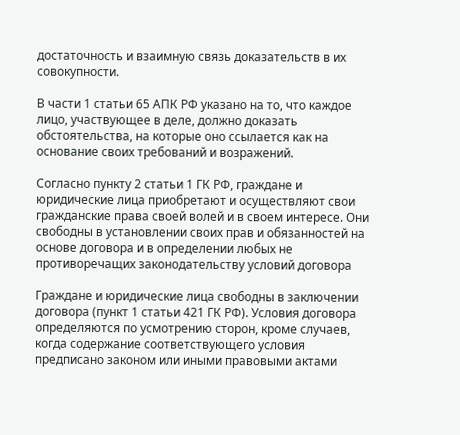достаточность и взаимную связь доказательств в их совокупности.

В части 1 статьи 65 АПК РФ указано на то, что каждое лицо, участвующее в деле, должно доказать обстоятельства, на которые оно ссылается как на основание своих требований и возражений.

Согласно пункту 2 статьи 1 ГК РФ, граждане и юридические лица приобретают и осуществляют свои гражданские права своей волей и в своем интересе. Они свободны в установлении своих прав и обязанностей на основе договора и в определении любых не противоречащих законодательству условий договора

Граждане и юридические лица свободны в заключении договора (пункт 1 статьи 421 ГК РФ). Условия договора определяются по усмотрению сторон, кроме случаев, когда содержание соответствующего условия предписано законом или иными правовыми актами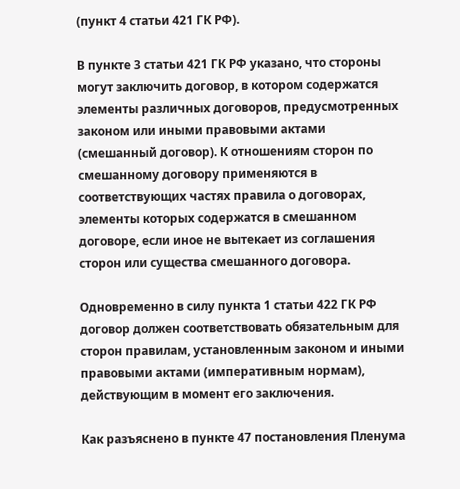(пункт 4 статьи 421 ГК РФ).

В пункте 3 статьи 421 ГК РФ указано, что стороны могут заключить договор, в котором содержатся элементы различных договоров, предусмотренных законом или иными правовыми актами (смешанный договор). К отношениям сторон по смешанному договору применяются в соответствующих частях правила о договорах, элементы которых содержатся в смешанном договоре, если иное не вытекает из соглашения сторон или существа смешанного договора.

Одновременно в силу пункта 1 статьи 422 ГК РФ договор должен соответствовать обязательным для сторон правилам, установленным законом и иными правовыми актами (императивным нормам), действующим в момент его заключения.

Как разъяснено в пункте 47 постановления Пленума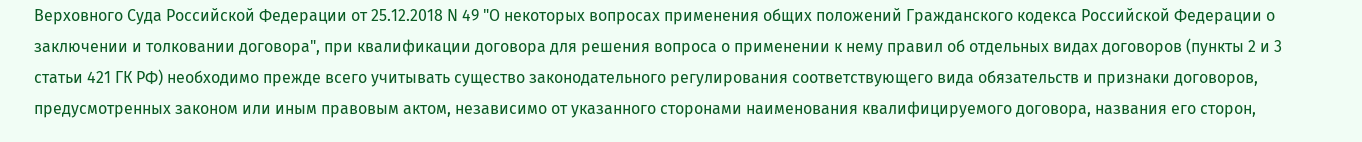Верховного Суда Российской Федерации от 25.12.2018 N 49 "О некоторых вопросах применения общих положений Гражданского кодекса Российской Федерации о заключении и толковании договора", при квалификации договора для решения вопроса о применении к нему правил об отдельных видах договоров (пункты 2 и 3 статьи 421 ГК РФ) необходимо прежде всего учитывать существо законодательного регулирования соответствующего вида обязательств и признаки договоров, предусмотренных законом или иным правовым актом, независимо от указанного сторонами наименования квалифицируемого договора, названия его сторон,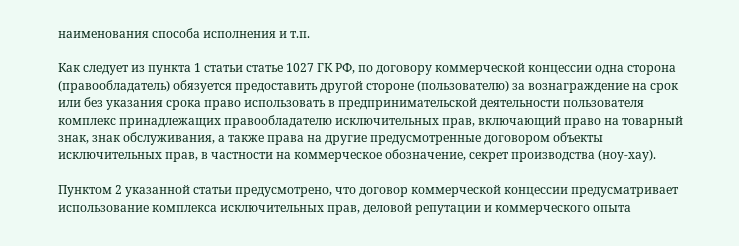наименования способа исполнения и т.п.

Как следует из пункта 1 статьи статье 1027 ГК РФ, по договору коммерческой концессии одна сторона (правообладатель) обязуется предоставить другой стороне (пользователю) за вознаграждение на срок или без указания срока право использовать в предпринимательской деятельности пользователя комплекс принадлежащих правообладателю исключительных прав, включающий право на товарный знак, знак обслуживания, а также права на другие предусмотренные договором объекты исключительных прав, в частности на коммерческое обозначение, секрет производства (ноу-хау).

Пунктом 2 указанной статьи предусмотрено, что договор коммерческой концессии предусматривает использование комплекса исключительных прав, деловой репутации и коммерческого опыта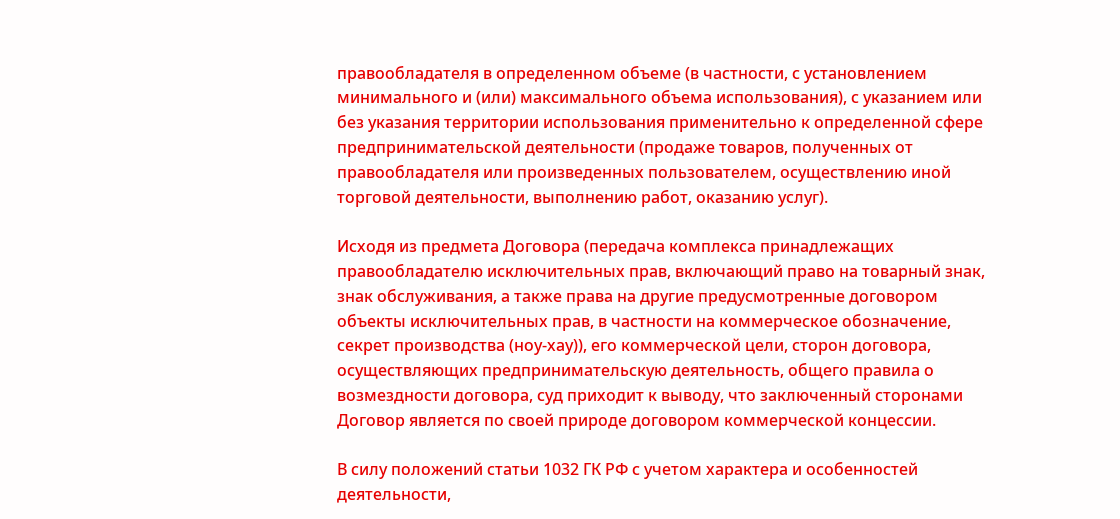правообладателя в определенном объеме (в частности, с установлением минимального и (или) максимального объема использования), с указанием или без указания территории использования применительно к определенной сфере предпринимательской деятельности (продаже товаров, полученных от правообладателя или произведенных пользователем, осуществлению иной торговой деятельности, выполнению работ, оказанию услуг).

Исходя из предмета Договора (передача комплекса принадлежащих правообладателю исключительных прав, включающий право на товарный знак, знак обслуживания, а также права на другие предусмотренные договором объекты исключительных прав, в частности на коммерческое обозначение, секрет производства (ноу-хау)), его коммерческой цели, сторон договора, осуществляющих предпринимательскую деятельность, общего правила о возмездности договора, суд приходит к выводу, что заключенный сторонами Договор является по своей природе договором коммерческой концессии.

В силу положений статьи 1032 ГК РФ с учетом характера и особенностей деятельности,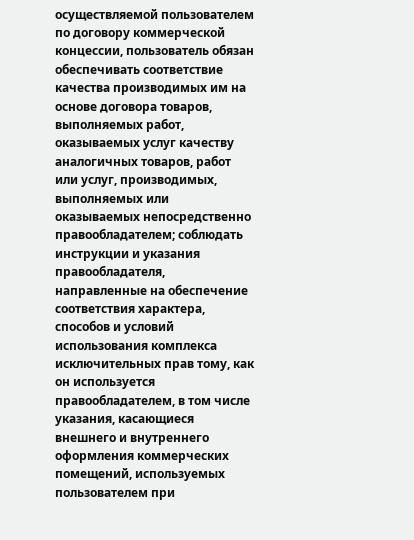осуществляемой пользователем по договору коммерческой концессии, пользователь обязан обеспечивать соответствие качества производимых им на основе договора товаров, выполняемых работ, оказываемых услуг качеству аналогичных товаров, работ или услуг, производимых, выполняемых или оказываемых непосредственно правообладателем; соблюдать инструкции и указания правообладателя, направленные на обеспечение соответствия характера, способов и условий использования комплекса исключительных прав тому, как он используется правообладателем, в том числе указания, касающиеся внешнего и внутреннего оформления коммерческих помещений, используемых пользователем при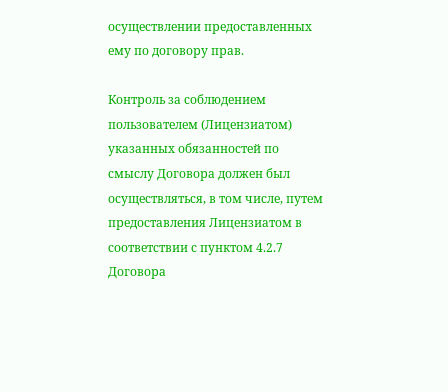осуществлении предоставленных ему по договору прав.

Контроль за соблюдением пользователем (Лицензиатом) указанных обязанностей по смыслу Договора должен был осуществляться, в том числе, путем предоставления Лицензиатом в соответствии с пунктом 4.2.7 Договора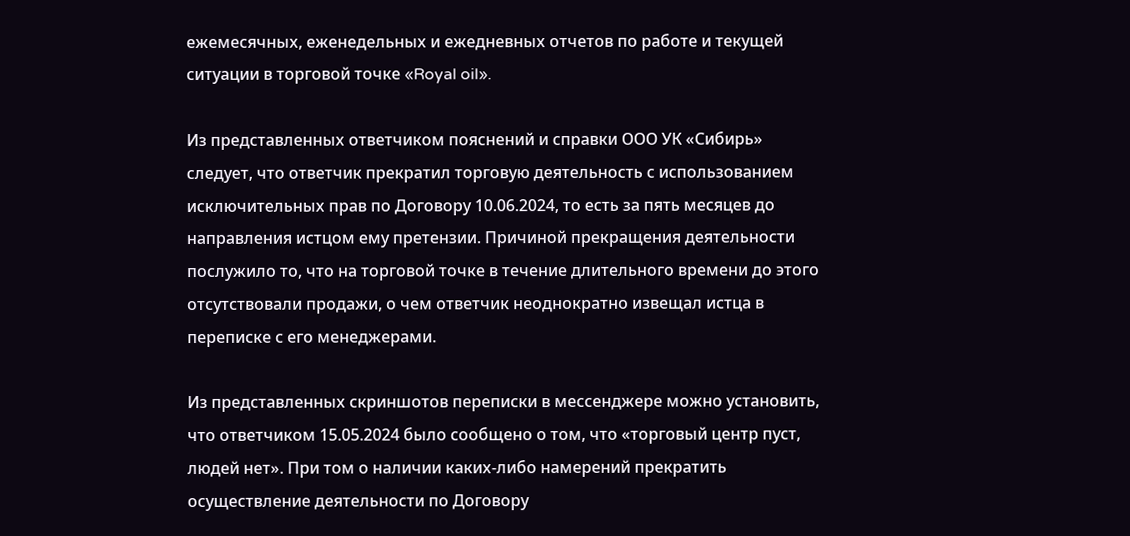ежемесячных, еженедельных и ежедневных отчетов по работе и текущей ситуации в торговой точке «Royal oil».

Из представленных ответчиком пояснений и справки ООО УК «Сибирь» следует, что ответчик прекратил торговую деятельность с использованием исключительных прав по Договору 10.06.2024, то есть за пять месяцев до направления истцом ему претензии. Причиной прекращения деятельности послужило то, что на торговой точке в течение длительного времени до этого отсутствовали продажи, о чем ответчик неоднократно извещал истца в переписке с его менеджерами.

Из представленных скриншотов переписки в мессенджере можно установить, что ответчиком 15.05.2024 было сообщено о том, что «торговый центр пуст, людей нет». При том о наличии каких-либо намерений прекратить осуществление деятельности по Договору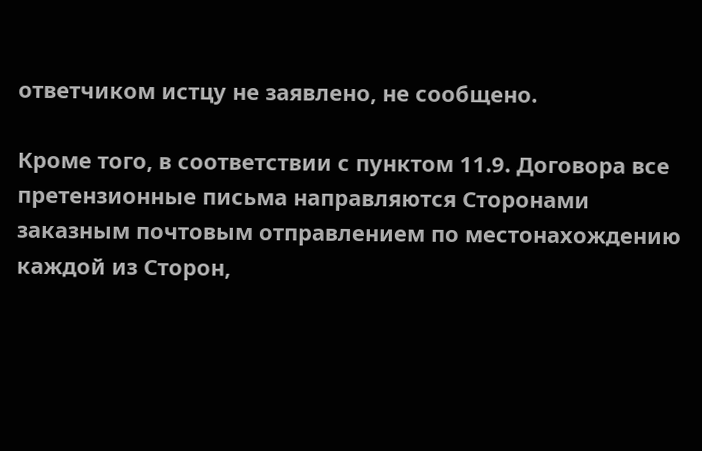ответчиком истцу не заявлено, не сообщено.

Кроме того, в соответствии с пунктом 11.9. Договора все претензионные письма направляются Сторонами заказным почтовым отправлением по местонахождению каждой из Сторон,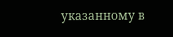указанному в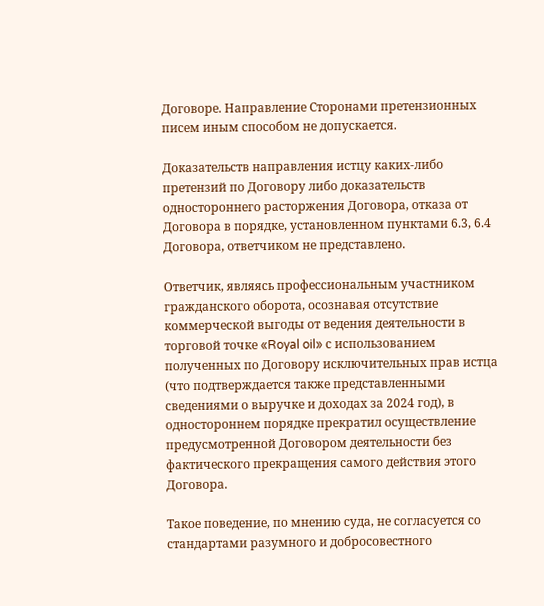Договоре. Направление Сторонами претензионных писем иным способом не допускается.

Доказательств направления истцу каких-либо претензий по Договору либо доказательств одностороннего расторжения Договора, отказа от Договора в порядке, установленном пунктами 6.3, 6.4 Договора, ответчиком не представлено.

Ответчик, являясь профессиональным участником гражданского оборота, осознавая отсутствие коммерческой выгоды от ведения деятельности в торговой точке «Royal oil» с использованием полученных по Договору исключительных прав истца (что подтверждается также представленными сведениями о выручке и доходах за 2024 год), в одностороннем порядке прекратил осуществление предусмотренной Договором деятельности без фактического прекращения самого действия этого Договора.

Такое поведение, по мнению суда, не согласуется со стандартами разумного и добросовестного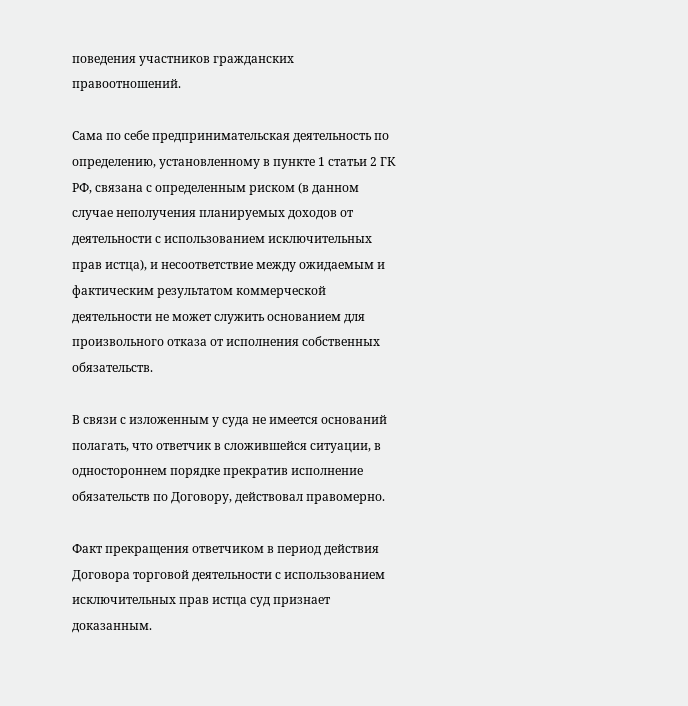поведения участников гражданских правоотношений.

Сама по себе предпринимательская деятельность по определению, установленному в пункте 1 статьи 2 ГК РФ, связана с определенным риском (в данном случае неполучения планируемых доходов от деятельности с использованием исключительных прав истца), и несоответствие между ожидаемым и фактическим результатом коммерческой деятельности не может служить основанием для произвольного отказа от исполнения собственных обязательств.

В связи с изложенным у суда не имеется оснований полагать, что ответчик в сложившейся ситуации, в одностороннем порядке прекратив исполнение обязательств по Договору, действовал правомерно.

Факт прекращения ответчиком в период действия Договора торговой деятельности с использованием исключительных прав истца суд признает доказанным.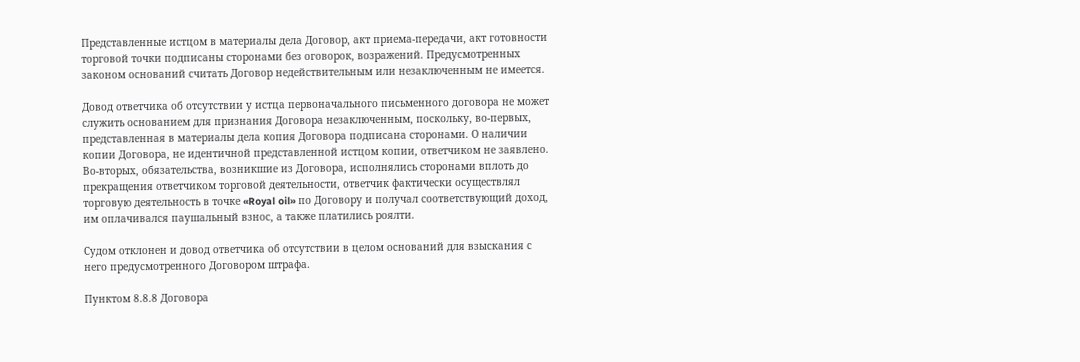Представленные истцом в материалы дела Договор, акт приема-передачи, акт готовности торговой точки подписаны сторонами без оговорок, возражений. Предусмотренных законом оснований считать Договор недействительным или незаключенным не имеется.

Довод ответчика об отсутствии у истца первоначального письменного договора не может служить основанием для признания Договора незаключенным, поскольку, во-первых, представленная в материалы дела копия Договора подписана сторонами. О наличии копии Договора, не идентичной представленной истцом копии, ответчиком не заявлено. Во-вторых, обязательства, возникшие из Договора, исполнялись сторонами вплоть до прекращения ответчиком торговой деятельности, ответчик фактически осуществлял торговую деятельность в точке «Royal oil» по Договору и получал соответствующий доход, им оплачивался паушальный взнос, а также платились роялти.

Судом отклонен и довод ответчика об отсутствии в целом оснований для взыскания с него предусмотренного Договором штрафа.

Пунктом 8.8.8 Договора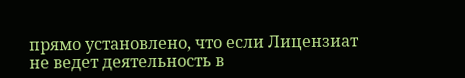прямо установлено, что если Лицензиат не ведет деятельность в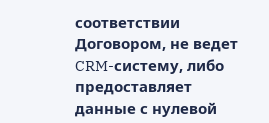соответствии Договором, не ведет CRM-систему, либо предоставляет данные с нулевой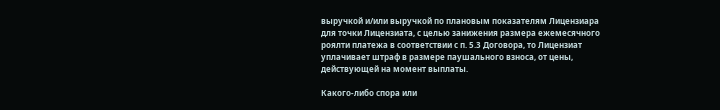выручкой и/или выручкой по плановым показателям Лицензиара для точки Лицензиата, с целью занижения размера ежемесячного роялти платежа в соответствии с п. 5.3 Договора, то Лицензиат уплачивает штраф в размере паушального взноса, от цены, действующей на момент выплаты.

Какого-либо спора или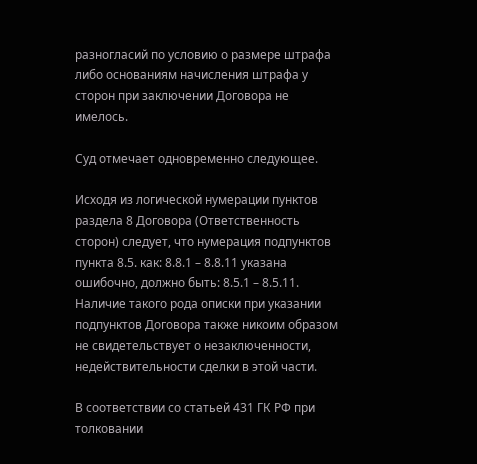разногласий по условию о размере штрафа либо основаниям начисления штрафа у сторон при заключении Договора не имелось.

Суд отмечает одновременно следующее.

Исходя из логической нумерации пунктов раздела 8 Договора (Ответственность сторон) следует, что нумерация подпунктов пункта 8.5. как: 8.8.1 – 8.8.11 указана ошибочно, должно быть: 8.5.1 – 8.5.11. Наличие такого рода описки при указании подпунктов Договора также никоим образом не свидетельствует о незаключенности, недействительности сделки в этой части.

В соответствии со статьей 431 ГК РФ при толковании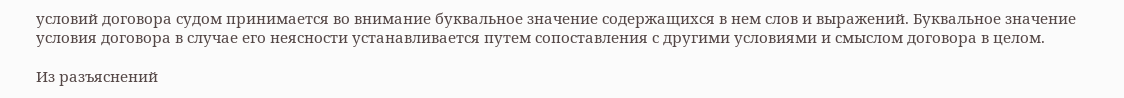условий договора судом принимается во внимание буквальное значение содержащихся в нем слов и выражений. Буквальное значение условия договора в случае его неясности устанавливается путем сопоставления с другими условиями и смыслом договора в целом.

Из разъяснений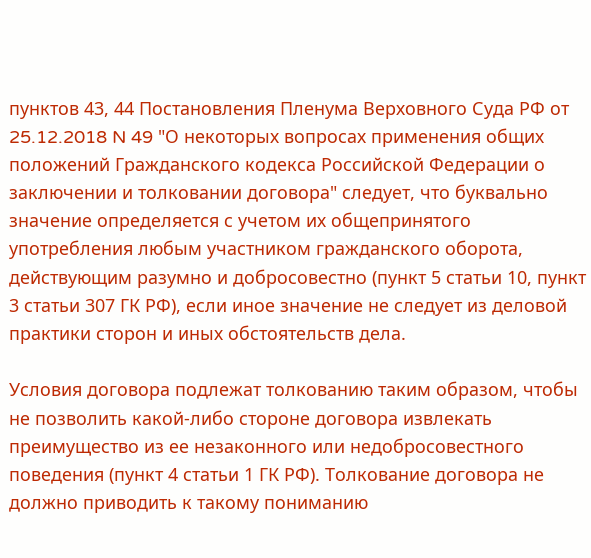пунктов 43, 44 Постановления Пленума Верховного Суда РФ от 25.12.2018 N 49 "О некоторых вопросах применения общих положений Гражданского кодекса Российской Федерации о заключении и толковании договора" следует, что буквально значение определяется с учетом их общепринятого употребления любым участником гражданского оборота, действующим разумно и добросовестно (пункт 5 статьи 10, пункт 3 статьи 307 ГК РФ), если иное значение не следует из деловой практики сторон и иных обстоятельств дела.

Условия договора подлежат толкованию таким образом, чтобы не позволить какой-либо стороне договора извлекать преимущество из ее незаконного или недобросовестного поведения (пункт 4 статьи 1 ГК РФ). Толкование договора не должно приводить к такому пониманию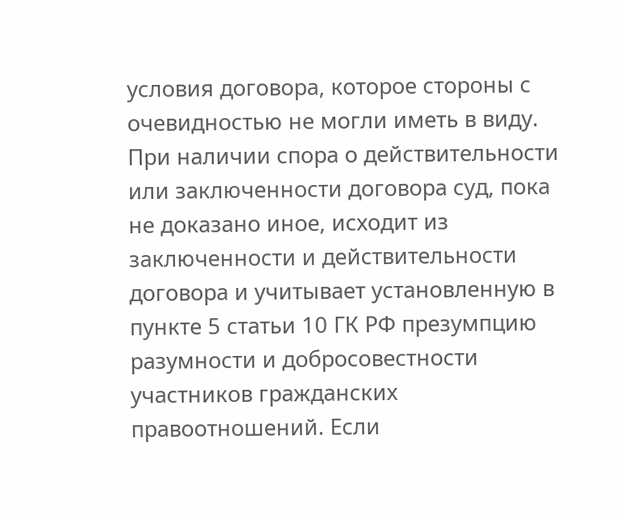условия договора, которое стороны с очевидностью не могли иметь в виду. При наличии спора о действительности или заключенности договора суд, пока не доказано иное, исходит из заключенности и действительности договора и учитывает установленную в пункте 5 статьи 10 ГК РФ презумпцию разумности и добросовестности участников гражданских правоотношений. Если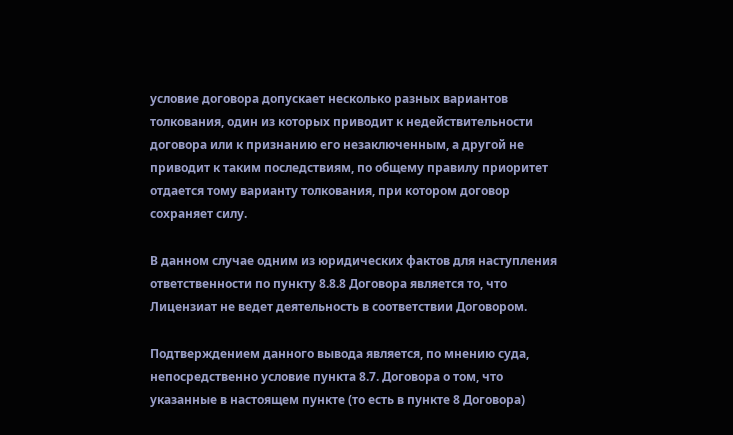условие договора допускает несколько разных вариантов толкования, один из которых приводит к недействительности договора или к признанию его незаключенным, а другой не приводит к таким последствиям, по общему правилу приоритет отдается тому варианту толкования, при котором договор сохраняет силу.

В данном случае одним из юридических фактов для наступления ответственности по пункту 8.8.8 Договора является то, что Лицензиат не ведет деятельность в соответствии Договором.

Подтверждением данного вывода является, по мнению суда, непосредственно условие пункта 8.7. Договора о том, что указанные в настоящем пункте (то есть в пункте 8 Договора)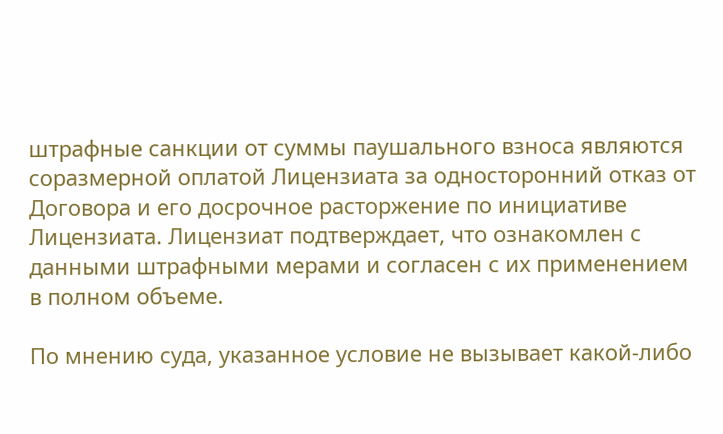штрафные санкции от суммы паушального взноса являются соразмерной оплатой Лицензиата за односторонний отказ от Договора и его досрочное расторжение по инициативе Лицензиата. Лицензиат подтверждает, что ознакомлен с данными штрафными мерами и согласен с их применением в полном объеме.

По мнению суда, указанное условие не вызывает какой-либо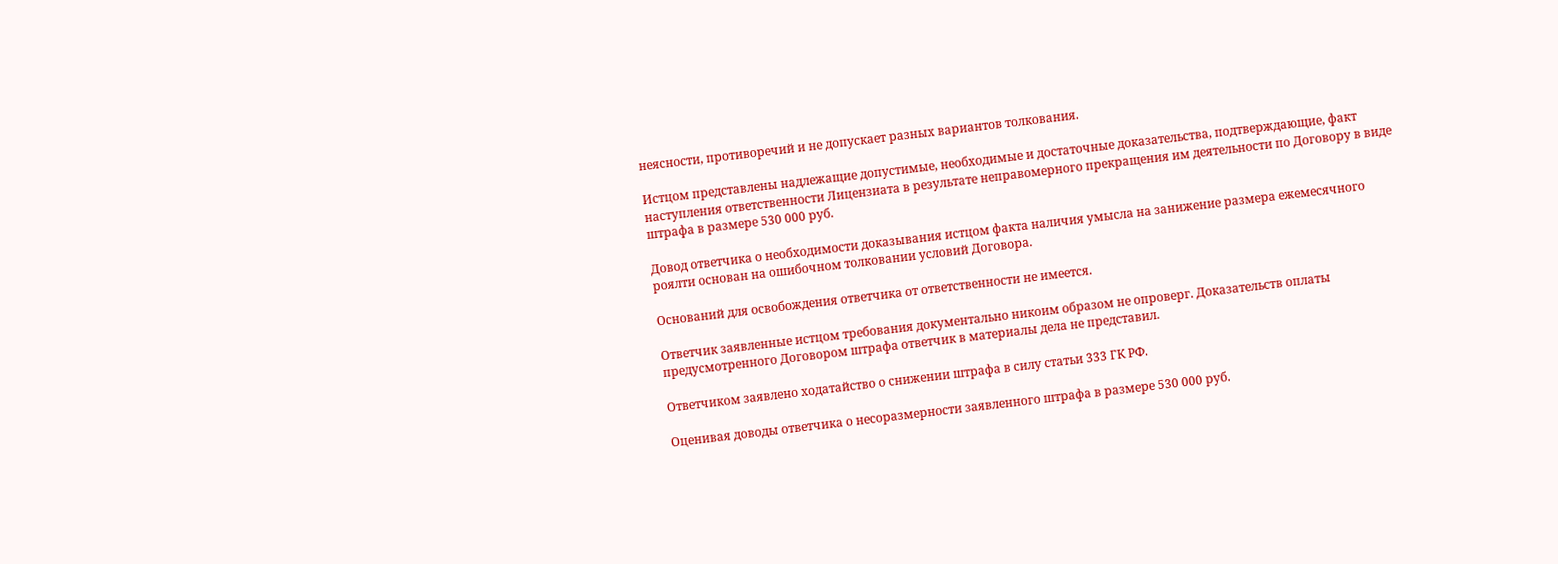неясности, противоречий и не допускает разных вариантов толкования.

Истцом представлены надлежащие допустимые, необходимые и достаточные доказательства, подтверждающие, факт наступления ответственности Лицензиата в результате неправомерного прекращения им деятельности по Договору в виде штрафа в размере 530 000 руб.

Довод ответчика о необходимости доказывания истцом факта наличия умысла на занижение размера ежемесячного роялти основан на ошибочном толковании условий Договора.

Оснований для освобождения ответчика от ответственности не имеется.

Ответчик заявленные истцом требования документально никоим образом не опроверг. Доказательств оплаты предусмотренного Договором штрафа ответчик в материалы дела не представил.

Ответчиком заявлено ходатайство о снижении штрафа в силу статьи 333 ГК РФ.

Оценивая доводы ответчика о несоразмерности заявленного штрафа в размере 530 000 руб.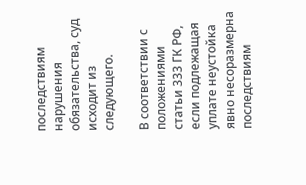последствиям нарушения обязательства, суд исходит из следующего.

В соответствии с положениями статьи 333 ГК РФ, если подлежащая уплате неустойка явно несоразмерна последствиям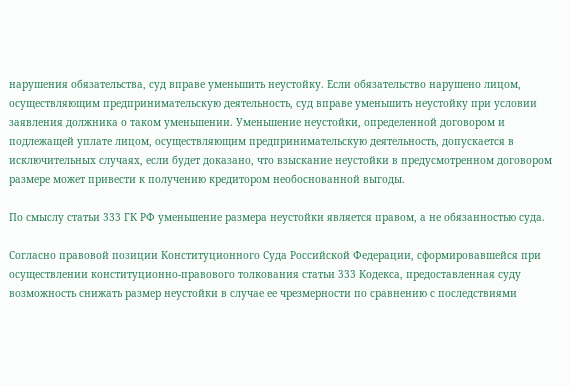нарушения обязательства, суд вправе уменьшить неустойку. Если обязательство нарушено лицом, осуществляющим предпринимательскую деятельность, суд вправе уменьшить неустойку при условии заявления должника о таком уменьшении. Уменьшение неустойки, определенной договором и подлежащей уплате лицом, осуществляющим предпринимательскую деятельность, допускается в исключительных случаях, если будет доказано, что взыскание неустойки в предусмотренном договором размере может привести к получению кредитором необоснованной выгоды.

По смыслу статьи 333 ГК РФ уменьшение размера неустойки является правом, а не обязанностью суда.

Согласно правовой позиции Конституционного Суда Российской Федерации, сформировавшейся при осуществлении конституционно-правового толкования статьи 333 Кодекса, предоставленная суду возможность снижать размер неустойки в случае ее чрезмерности по сравнению с последствиями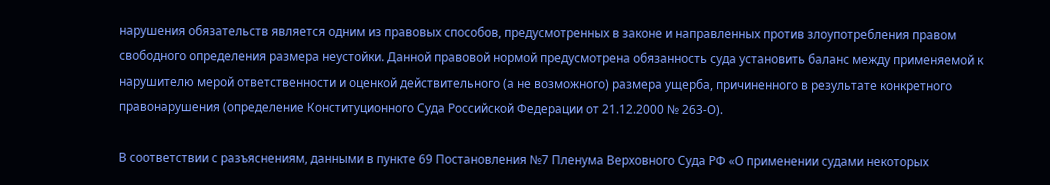нарушения обязательств является одним из правовых способов, предусмотренных в законе и направленных против злоупотребления правом свободного определения размера неустойки. Данной правовой нормой предусмотрена обязанность суда установить баланс между применяемой к нарушителю мерой ответственности и оценкой действительного (а не возможного) размера ущерба, причиненного в результате конкретного правонарушения (определение Конституционного Суда Российской Федерации от 21.12.2000 № 263-О).

В соответствии с разъяснениям, данными в пункте 69 Постановления №7 Пленума Верховного Суда РФ «О применении судами некоторых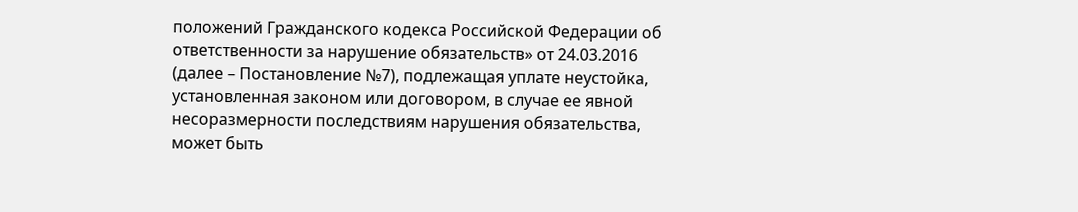положений Гражданского кодекса Российской Федерации об ответственности за нарушение обязательств» от 24.03.2016 (далее – Постановление №7), подлежащая уплате неустойка, установленная законом или договором, в случае ее явной несоразмерности последствиям нарушения обязательства, может быть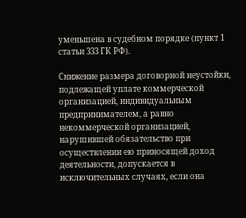уменьшена в судебном порядке (пункт 1 статьи 333 ГК РФ).

Снижение размера договорной неустойки, подлежащей уплате коммерческой организацией, индивидуальным предпринимателем, а равно некоммерческой организацией, нарушившей обязательство при осуществлении ею приносящей доход деятельности, допускается в исключительных случаях, если она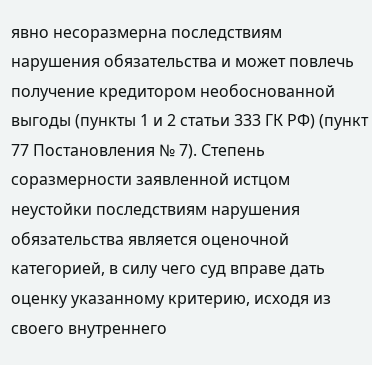явно несоразмерна последствиям нарушения обязательства и может повлечь получение кредитором необоснованной выгоды (пункты 1 и 2 статьи 333 ГК РФ) (пункт 77 Постановления № 7). Степень соразмерности заявленной истцом неустойки последствиям нарушения обязательства является оценочной категорией, в силу чего суд вправе дать оценку указанному критерию, исходя из своего внутреннего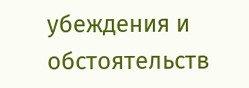убеждения и обстоятельств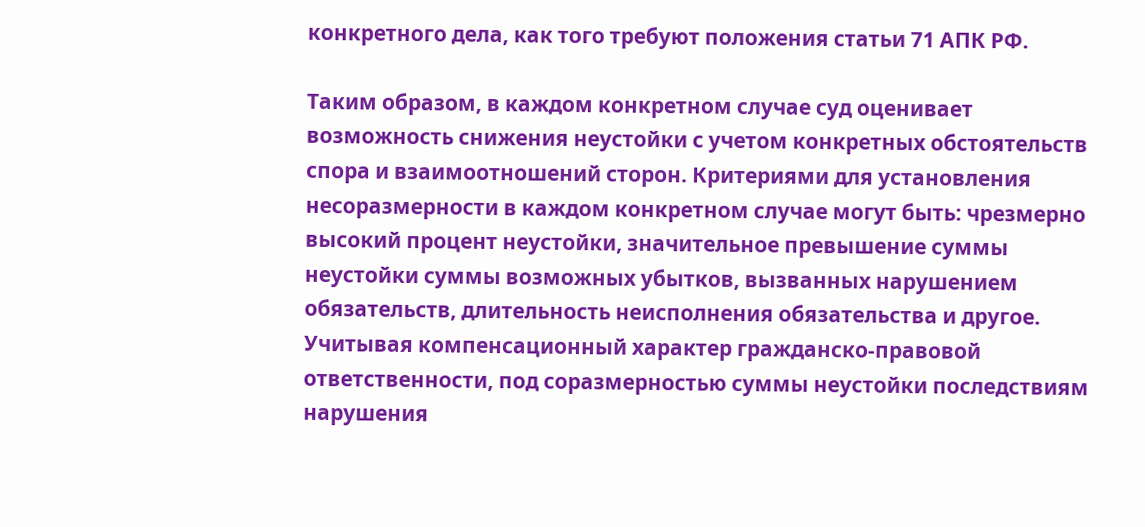конкретного дела, как того требуют положения статьи 71 АПК РФ.

Таким образом, в каждом конкретном случае суд оценивает возможность снижения неустойки с учетом конкретных обстоятельств спора и взаимоотношений сторон. Критериями для установления несоразмерности в каждом конкретном случае могут быть: чрезмерно высокий процент неустойки, значительное превышение суммы неустойки суммы возможных убытков, вызванных нарушением обязательств, длительность неисполнения обязательства и другое. Учитывая компенсационный характер гражданско-правовой ответственности, под соразмерностью суммы неустойки последствиям нарушения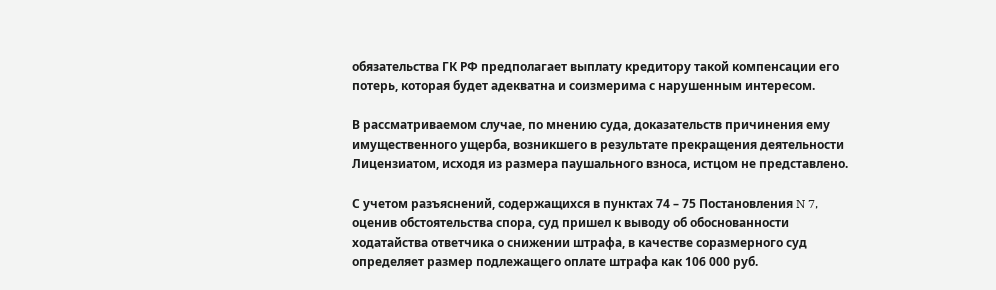обязательства ГК РФ предполагает выплату кредитору такой компенсации его потерь, которая будет адекватна и соизмерима с нарушенным интересом.

В рассматриваемом случае, по мнению суда, доказательств причинения ему имущественного ущерба, возникшего в результате прекращения деятельности Лицензиатом, исходя из размера паушального взноса, истцом не представлено.

С учетом разъяснений, содержащихся в пунктах 74 – 75 Постановления N 7, оценив обстоятельства спора, суд пришел к выводу об обоснованности ходатайства ответчика о снижении штрафа, в качестве соразмерного суд определяет размер подлежащего оплате штрафа как 106 000 руб.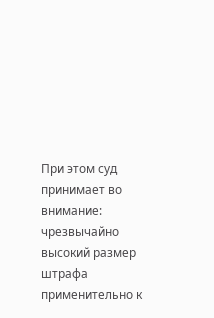При этом суд принимает во внимание: чрезвычайно высокий размер штрафа применительно к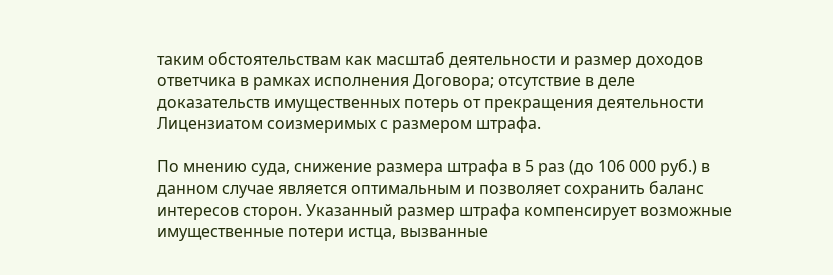таким обстоятельствам как масштаб деятельности и размер доходов ответчика в рамках исполнения Договора; отсутствие в деле доказательств имущественных потерь от прекращения деятельности Лицензиатом соизмеримых с размером штрафа.

По мнению суда, снижение размера штрафа в 5 раз (до 106 000 руб.) в данном случае является оптимальным и позволяет сохранить баланс интересов сторон. Указанный размер штрафа компенсирует возможные имущественные потери истца, вызванные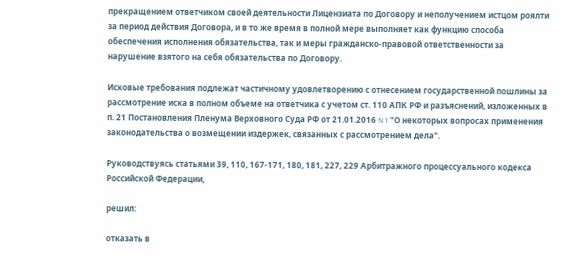прекращением ответчиком своей деятельности Лицензиата по Договору и неполучением истцом роялти за период действия Договора, и в то же время в полной мере выполняет как функцию способа обеспечения исполнения обязательства, так и меры гражданско-правовой ответственности за нарушение взятого на себя обязательства по Договору.

Исковые требования подлежат частичному удовлетворению с отнесением государственной пошлины за рассмотрение иска в полном объеме на ответчика с учетом ст. 110 АПК РФ и разъяснений, изложенных в п. 21 Постановления Пленума Верховного Суда РФ от 21.01.2016 N 1 "О некоторых вопросах применения законодательства о возмещении издержек, связанных с рассмотрением дела".

Руководствуясь статьями 39, 110, 167-171, 180, 181, 227, 229 Арбитражного процессуального кодекса Российской Федерации,

решил:

отказать в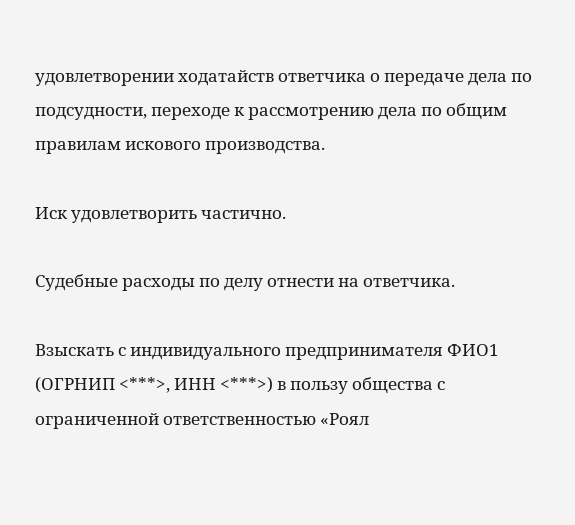удовлетворении ходатайств ответчика о передаче дела по подсудности, переходе к рассмотрению дела по общим правилам искового производства.

Иск удовлетворить частично.

Судебные расходы по делу отнести на ответчика.

Взыскать с индивидуального предпринимателя ФИО1 (ОГРНИП <***>, ИНН <***>) в пользу общества с ограниченной ответственностью «Роял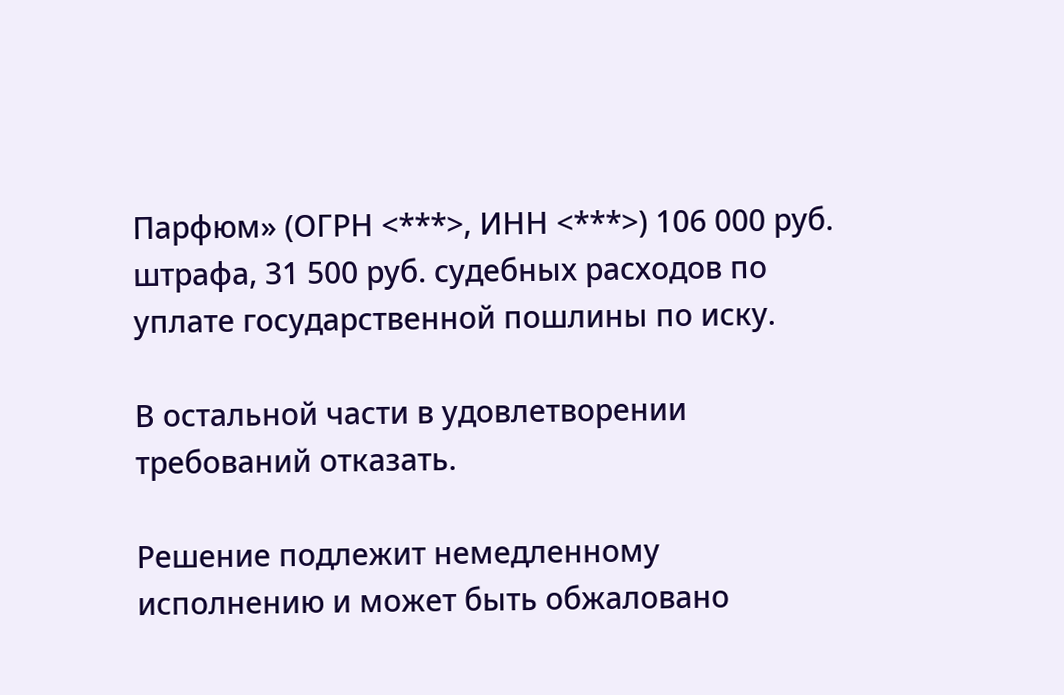Парфюм» (ОГРН <***>, ИНН <***>) 106 000 руб. штрафа, 31 500 руб. судебных расходов по уплате государственной пошлины по иску.

В остальной части в удовлетворении требований отказать.

Решение подлежит немедленному исполнению и может быть обжаловано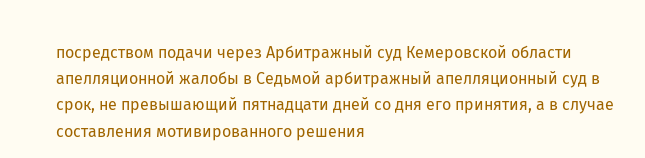посредством подачи через Арбитражный суд Кемеровской области апелляционной жалобы в Седьмой арбитражный апелляционный суд в срок, не превышающий пятнадцати дней со дня его принятия, а в случае составления мотивированного решения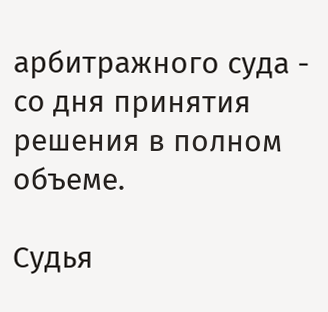арбитражного суда - со дня принятия решения в полном объеме.

Судья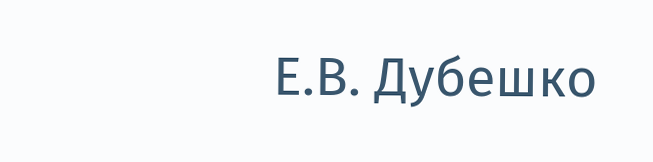Е.В. Дубешко